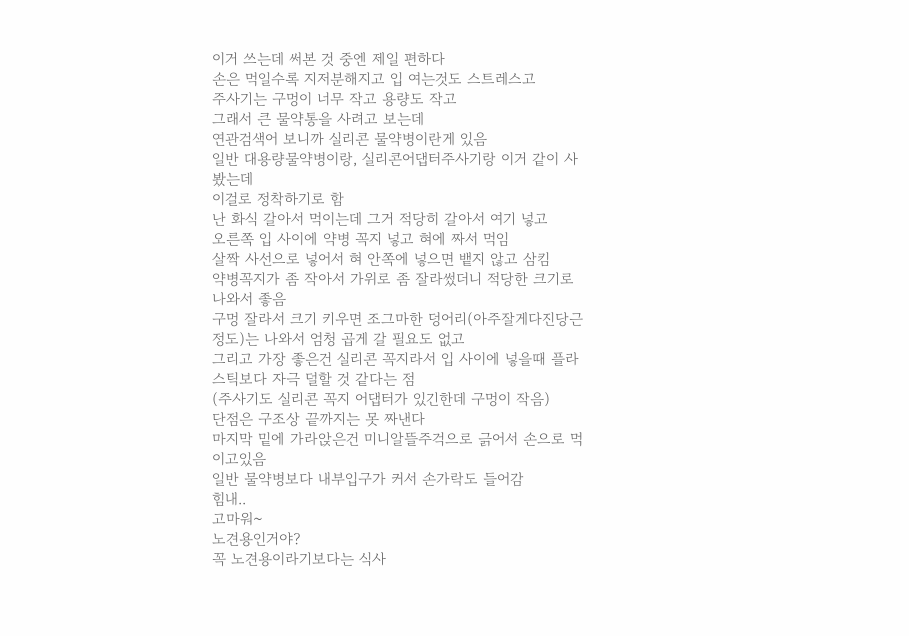이거 쓰는데 써본 것 중엔 제일 편하다
손은 먹일수록 지저분해지고 입 여는것도 스트레스고
주사기는 구멍이 너무 작고 용량도 작고
그래서 큰 물약통을 사려고 보는데
연관검색어 보니까 실리콘 물약병이란게 있음
일반 대용량물약병이랑, 실리콘어댑터주사기랑 이거 같이 사봤는데
이걸로 정착하기로 함
난 화식 갈아서 먹이는데 그거 적당히 갈아서 여기 넣고
오른쪽 입 사이에 약병 꼭지 넣고 혀에 짜서 먹임
살짝 사선으로 넣어서 혀 안쪽에 넣으면 뱉지 않고 삼킴
약병꼭지가 좀 작아서 가위로 좀 잘라썼더니 적당한 크기로 나와서 좋음
구멍 잘라서 크기 키우면 조그마한 덩어리(아주잘게다진당근정도)는 나와서 엄청 곱게 갈 필요도 없고
그리고 가장 좋은건 실리콘 꼭지라서 입 사이에 넣을때 플라스틱보다 자극 덜할 것 같다는 점
(주사기도 실리콘 꼭지 어댑터가 있긴한데 구멍이 작음)
단점은 구조상 끝까지는 못 짜낸다
마지막 밑에 가라앉은건 미니알뜰주걱으로 긁어서 손으로 먹이고있음
일반 물약병보다 내부입구가 커서 손가락도 들어감
힘내..
고마워~
노견용인거야?
꼭 노견용이라기보다는 식사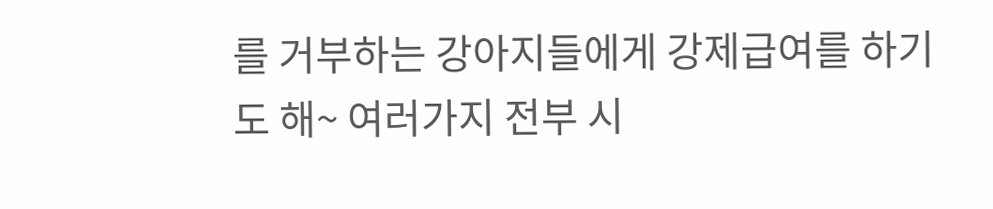를 거부하는 강아지들에게 강제급여를 하기도 해~ 여러가지 전부 시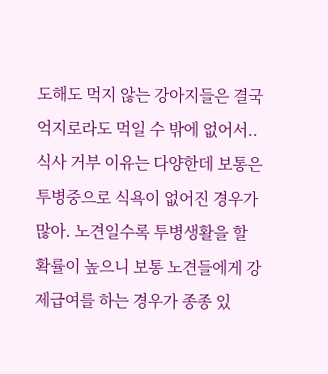도해도 먹지 않는 강아지들은 결국 억지로라도 먹일 수 밖에 없어서.. 식사 거부 이유는 다양한데 보통은 투병중으로 식욕이 없어진 경우가 많아. 노견일수록 투병생활을 할 확률이 높으니 보통 노견들에게 강제급여를 하는 경우가 종종 있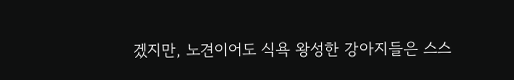겠지만, 노견이어도 식욕 왕성한 강아지들은 스스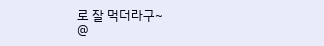로 잘 먹더라구~
@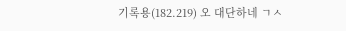기록용(182.219) 오 대단하네 ㄱㅅ